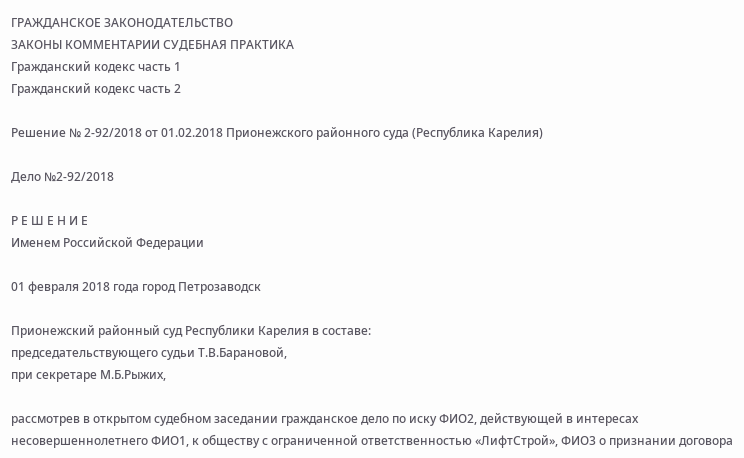ГРАЖДАНСКОЕ ЗАКОНОДАТЕЛЬСТВО
ЗАКОНЫ КОММЕНТАРИИ СУДЕБНАЯ ПРАКТИКА
Гражданский кодекс часть 1
Гражданский кодекс часть 2

Решение № 2-92/2018 от 01.02.2018 Прионежского районного суда (Республика Карелия)

Дело №2-92/2018

Р Е Ш Е Н И Е
Именем Российской Федерации

01 февраля 2018 года город Петрозаводск

Прионежский районный суд Республики Карелия в составе:
председательствующего судьи Т.В.Барановой,
при секретаре М.Б.Рыжих,

рассмотрев в открытом судебном заседании гражданское дело по иску ФИО2, действующей в интересах несовершеннолетнего ФИО1, к обществу с ограниченной ответственностью «ЛифтСтрой», ФИО3 о признании договора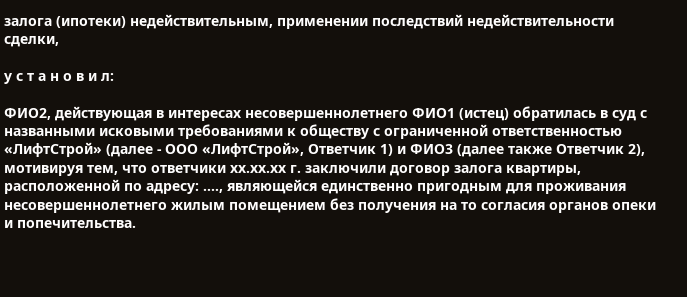залога (ипотеки) недействительным, применении последствий недействительности сделки,

у с т а н о в и л:

ФИО2, действующая в интересах несовершеннолетнего ФИО1 (истец) обратилась в суд с названными исковыми требованиями к обществу с ограниченной ответственностью «ЛифтСтрой» (далее - ООО «ЛифтСтрой», Ответчик 1) и ФИО3 (далее также Ответчик 2), мотивируя тем, что ответчики хх.хх.хх г. заключили договор залога квартиры, расположенной по адресу: ...., являющейся единственно пригодным для проживания несовершеннолетнего жилым помещением без получения на то согласия органов опеки и попечительства.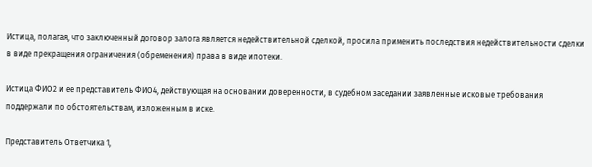Истица, полагая, что заключенный договор залога является недействительной сделкой, просила применить последствия недействительности сделки в виде прекращения ограничения (обременения) права в виде ипотеки.

Истица ФИО2 и ее представитель ФИО4, действующая на основании доверенности, в судебном заседании заявленные исковые требования поддержали по обстоятельствам, изложенным в иске.

Представитель Ответчика 1,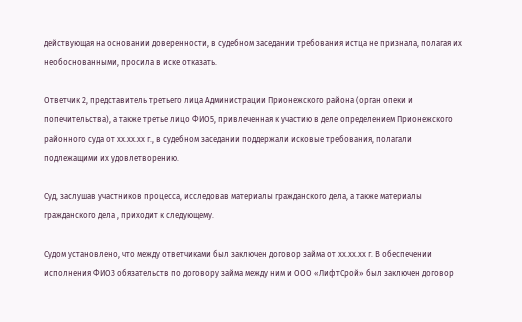действующая на основании доверенности, в судебном заседании требования истца не признала, полагая их необоснованными, просила в иске отказать.

Ответчик 2, представитель третьего лица Администрации Прионежского района (орган опеки и попечительства), а также третье лицо ФИО5, привлеченная к участию в деле определением Прионежского районного суда от хх.хх.хх г., в судебном заседании поддержали исковые требования, полагали подлежащими их удовлетворению.

Суд, заслушав участников процесса, исследовав материалы гражданского дела, а также материалы гражданского дела , приходит к следующему.

Судом установлено, что между ответчиками был заключен договор займа от хх.хх.хх г. В обеспечении исполнения ФИО3 обязательств по договору займа между ним и ООО «ЛифтСрой» был заключен договор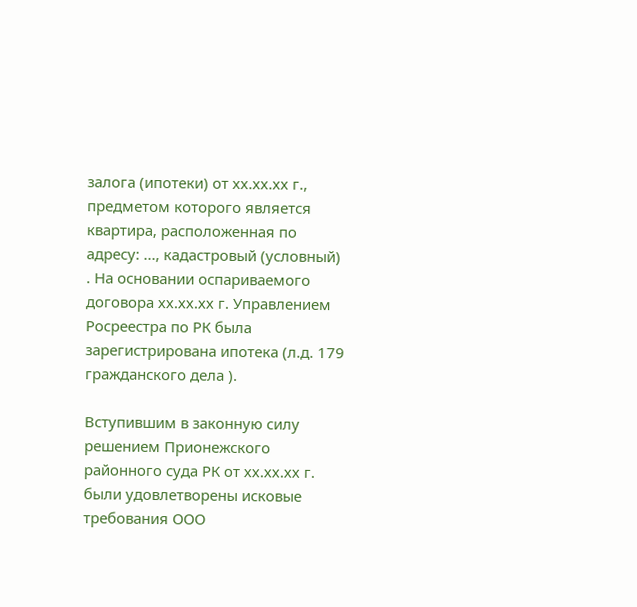залога (ипотеки) от хх.хх.хх г., предметом которого является квартира, расположенная по адресу: ..., кадастровый (условный) . На основании оспариваемого договора хх.хх.хх г. Управлением Росреестра по РК была зарегистрирована ипотека (л.д. 179 гражданского дела ).

Вступившим в законную силу решением Прионежского районного суда РК от хх.хх.хх г. были удовлетворены исковые требования ООО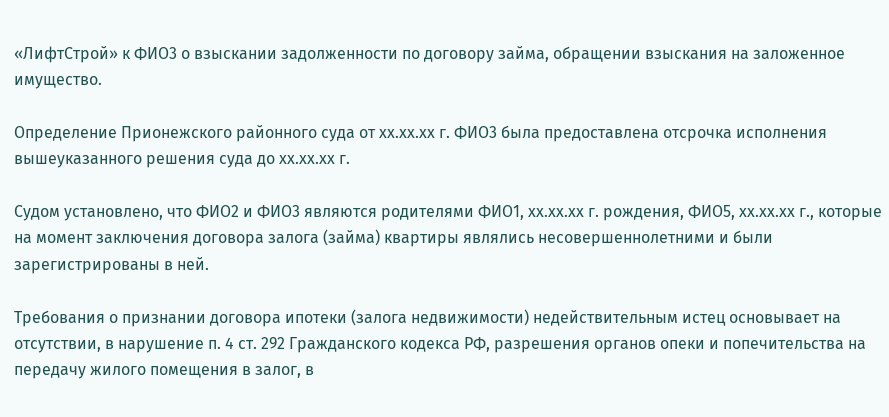«ЛифтСтрой» к ФИО3 о взыскании задолженности по договору займа, обращении взыскания на заложенное имущество.

Определение Прионежского районного суда от хх.хх.хх г. ФИО3 была предоставлена отсрочка исполнения вышеуказанного решения суда до хх.хх.хх г.

Судом установлено, что ФИО2 и ФИО3 являются родителями ФИО1, хх.хх.хх г. рождения, ФИО5, хх.хх.хх г., которые на момент заключения договора залога (займа) квартиры являлись несовершеннолетними и были зарегистрированы в ней.

Требования о признании договора ипотеки (залога недвижимости) недействительным истец основывает на отсутствии, в нарушение п. 4 ст. 292 Гражданского кодекса РФ, разрешения органов опеки и попечительства на передачу жилого помещения в залог, в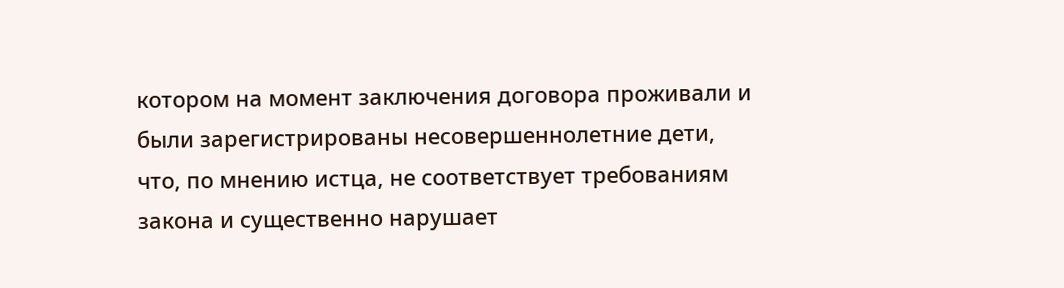котором на момент заключения договора проживали и были зарегистрированы несовершеннолетние дети, что, по мнению истца, не соответствует требованиям закона и существенно нарушает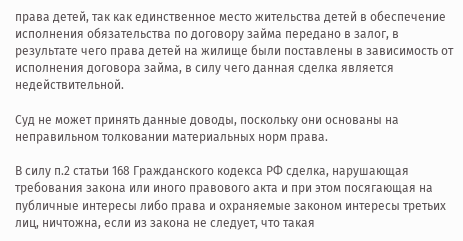права детей, так как единственное место жительства детей в обеспечение исполнения обязательства по договору займа передано в залог, в результате чего права детей на жилище были поставлены в зависимость от исполнения договора займа, в силу чего данная сделка является недействительной.

Суд не может принять данные доводы, поскольку они основаны на неправильном толковании материальных норм права.

В силу п.2 статьи 168 Гражданского кодекса РФ сделка, нарушающая требования закона или иного правового акта и при этом посягающая на публичные интересы либо права и охраняемые законом интересы третьих лиц, ничтожна, если из закона не следует, что такая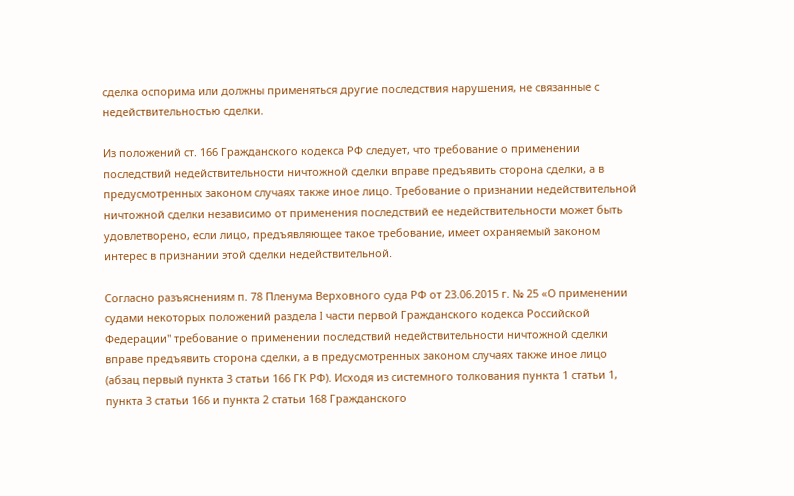сделка оспорима или должны применяться другие последствия нарушения, не связанные с недействительностью сделки.

Из положений ст. 166 Гражданского кодекса РФ следует, что требование о применении последствий недействительности ничтожной сделки вправе предъявить сторона сделки, а в предусмотренных законом случаях также иное лицо. Требование о признании недействительной ничтожной сделки независимо от применения последствий ее недействительности может быть удовлетворено, если лицо, предъявляющее такое требование, имеет охраняемый законом интерес в признании этой сделки недействительной.

Согласно разъяснениям п. 78 Пленума Верховного суда РФ от 23.06.2015 г. № 25 «О применении судами некоторых положений раздела I части первой Гражданского кодекса Российской Федерации" требование о применении последствий недействительности ничтожной сделки вправе предъявить сторона сделки, а в предусмотренных законом случаях также иное лицо (абзац первый пункта 3 статьи 166 ГК РФ). Исходя из системного толкования пункта 1 статьи 1, пункта 3 статьи 166 и пункта 2 статьи 168 Гражданского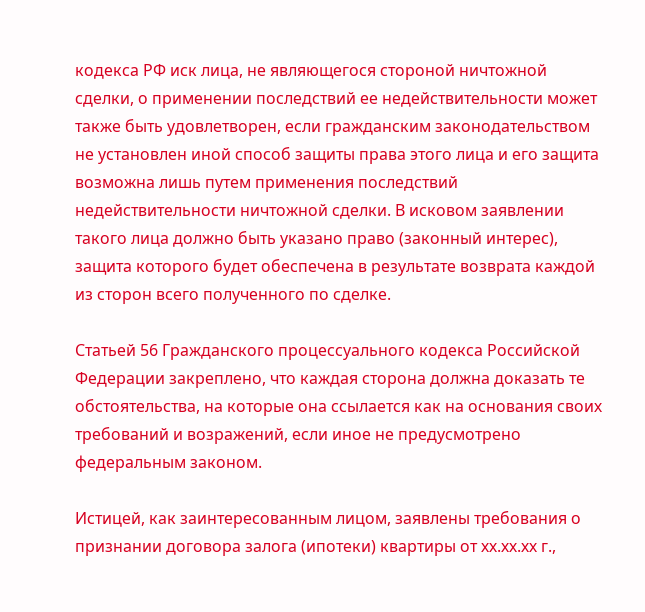кодекса РФ иск лица, не являющегося стороной ничтожной сделки, о применении последствий ее недействительности может также быть удовлетворен, если гражданским законодательством не установлен иной способ защиты права этого лица и его защита возможна лишь путем применения последствий недействительности ничтожной сделки. В исковом заявлении такого лица должно быть указано право (законный интерес), защита которого будет обеспечена в результате возврата каждой из сторон всего полученного по сделке.

Статьей 56 Гражданского процессуального кодекса Российской Федерации закреплено, что каждая сторона должна доказать те обстоятельства, на которые она ссылается как на основания своих требований и возражений, если иное не предусмотрено федеральным законом.

Истицей, как заинтересованным лицом, заявлены требования о признании договора залога (ипотеки) квартиры от хх.хх.хх г.,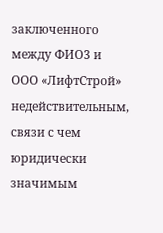заключенного между ФИО3 и ООО «ЛифтСтрой» недействительным, связи с чем юридически значимым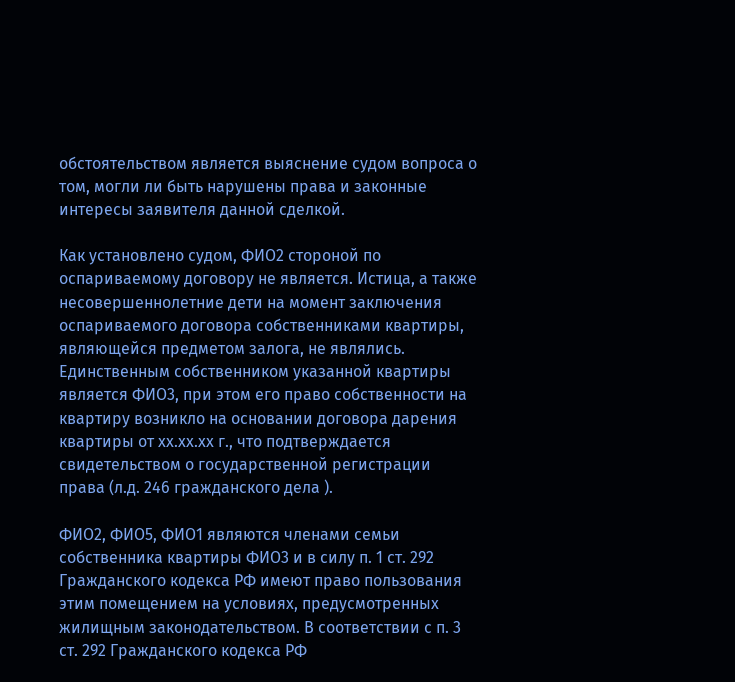обстоятельством является выяснение судом вопроса о том, могли ли быть нарушены права и законные интересы заявителя данной сделкой.

Как установлено судом, ФИО2 стороной по оспариваемому договору не является. Истица, а также несовершеннолетние дети на момент заключения оспариваемого договора собственниками квартиры, являющейся предметом залога, не являлись. Единственным собственником указанной квартиры является ФИО3, при этом его право собственности на квартиру возникло на основании договора дарения квартиры от хх.хх.хх г., что подтверждается свидетельством о государственной регистрации права (л.д. 246 гражданского дела ).

ФИО2, ФИО5, ФИО1 являются членами семьи собственника квартиры ФИО3 и в силу п. 1 ст. 292 Гражданского кодекса РФ имеют право пользования этим помещением на условиях, предусмотренных жилищным законодательством. В соответствии с п. 3 ст. 292 Гражданского кодекса РФ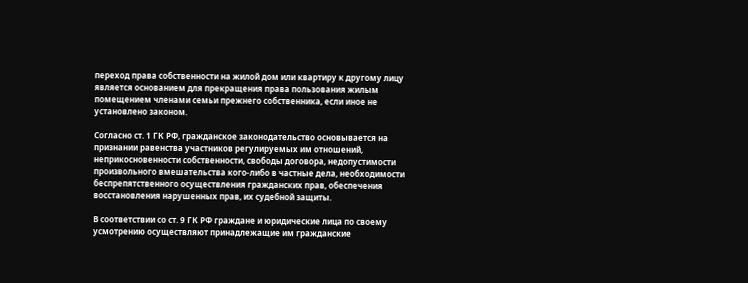переход права собственности на жилой дом или квартиру к другому лицу является основанием для прекращения права пользования жилым помещением членами семьи прежнего собственника, если иное не установлено законом.

Согласно ст. 1 ГК РФ, гражданское законодательство основывается на признании равенства участников регулируемых им отношений, неприкосновенности собственности, свободы договора, недопустимости произвольного вмешательства кого-либо в частные дела, необходимости беспрепятственного осуществления гражданских прав, обеспечения восстановления нарушенных прав, их судебной защиты.

В соответствии со ст. 9 ГК РФ граждане и юридические лица по своему усмотрению осуществляют принадлежащие им гражданские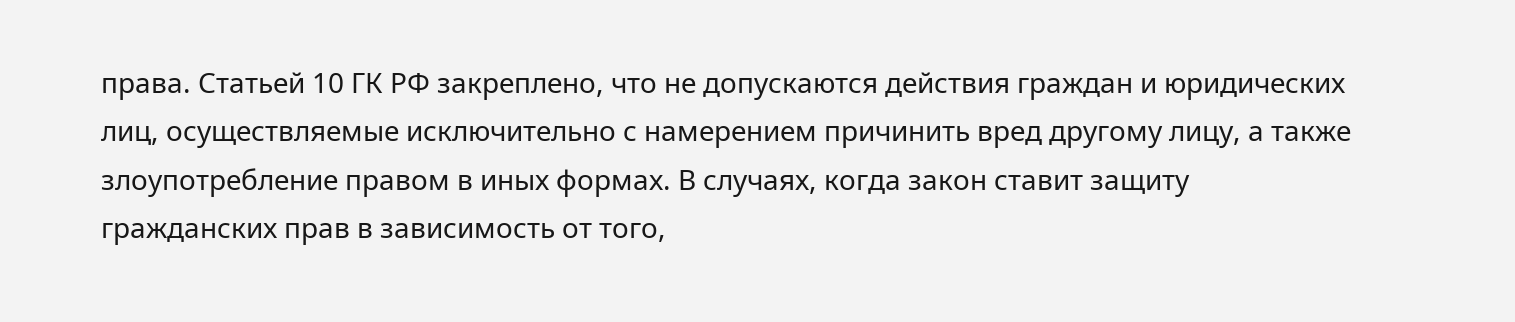права. Статьей 10 ГК РФ закреплено, что не допускаются действия граждан и юридических лиц, осуществляемые исключительно с намерением причинить вред другому лицу, а также злоупотребление правом в иных формах. В случаях, когда закон ставит защиту гражданских прав в зависимость от того,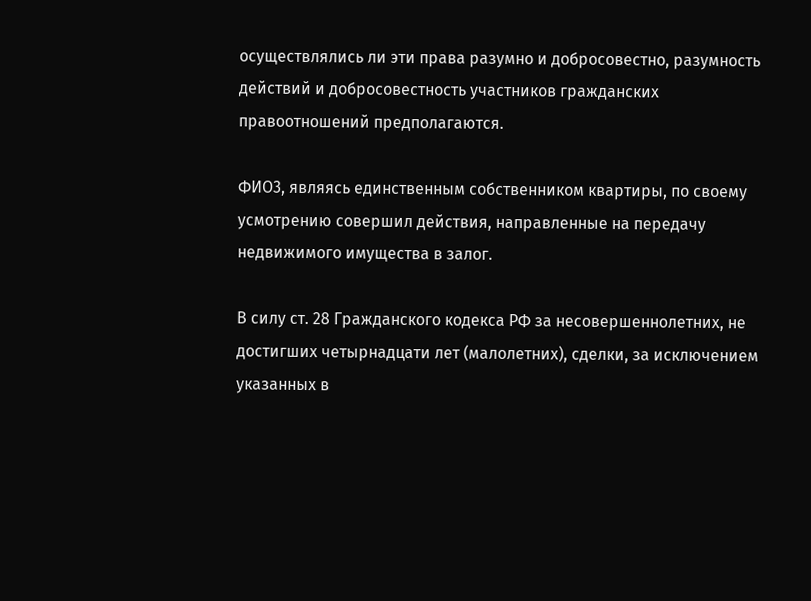осуществлялись ли эти права разумно и добросовестно, разумность действий и добросовестность участников гражданских правоотношений предполагаются.

ФИО3, являясь единственным собственником квартиры, по своему усмотрению совершил действия, направленные на передачу недвижимого имущества в залог.

В силу ст. 28 Гражданского кодекса РФ за несовершеннолетних, не достигших четырнадцати лет (малолетних), сделки, за исключением указанных в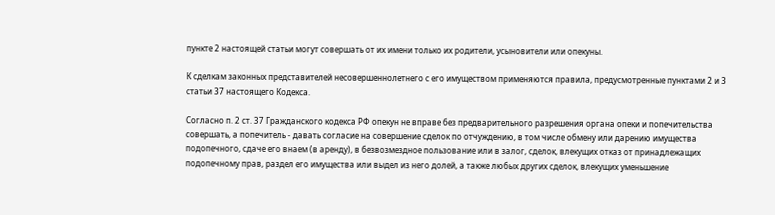пункте 2 настоящей статьи могут совершать от их имени только их родители, усыновители или опекуны.

К сделкам законных представителей несовершеннолетнего с его имуществом применяются правила, предусмотренные пунктами 2 и 3 статьи 37 настоящего Кодекса.

Согласно п. 2 ст. 37 Гражданского кодекса РФ опекун не вправе без предварительного разрешения органа опеки и попечительства совершать, а попечитель - давать согласие на совершение сделок по отчуждению, в том числе обмену или дарению имущества подопечного, сдаче его внаем (в аренду), в безвозмездное пользование или в залог, сделок, влекущих отказ от принадлежащих подопечному прав, раздел его имущества или выдел из него долей, а также любых других сделок, влекущих уменьшение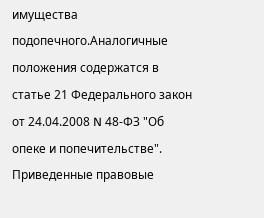имущества подопечного.Аналогичные положения содержатся в статье 21 Федерального закон от 24.04.2008 N 48-ФЗ "Об опеке и попечительстве". Приведенные правовые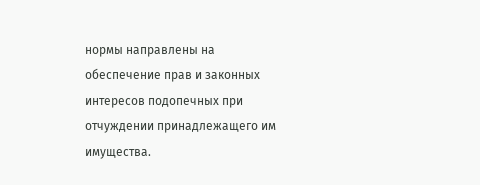нормы направлены на обеспечение прав и законных интересов подопечных при отчуждении принадлежащего им имущества.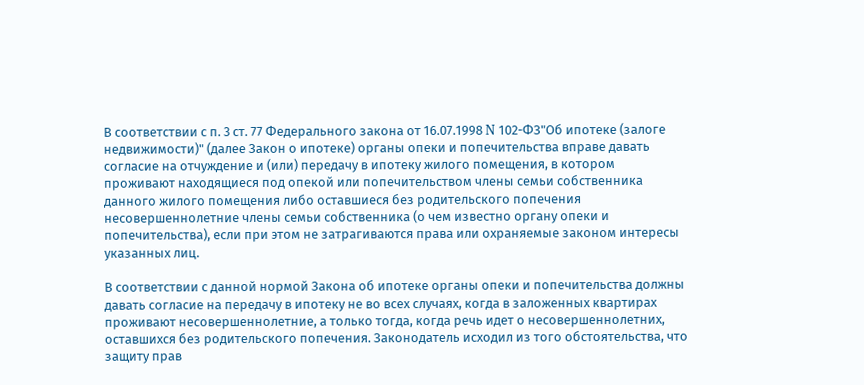В соответствии с п. 3 ст. 77 Федерального закона от 16.07.1998 N 102-ФЗ"Об ипотеке (залоге недвижимости)" (далее Закон о ипотеке) органы опеки и попечительства вправе давать согласие на отчуждение и (или) передачу в ипотеку жилого помещения, в котором проживают находящиеся под опекой или попечительством члены семьи собственника данного жилого помещения либо оставшиеся без родительского попечения несовершеннолетние члены семьи собственника (о чем известно органу опеки и попечительства), если при этом не затрагиваются права или охраняемые законом интересы указанных лиц.

В соответствии с данной нормой Закона об ипотеке органы опеки и попечительства должны давать согласие на передачу в ипотеку не во всех случаях, когда в заложенных квартирах проживают несовершеннолетние, а только тогда, когда речь идет о несовершеннолетних, оставшихся без родительского попечения. Законодатель исходил из того обстоятельства, что защиту прав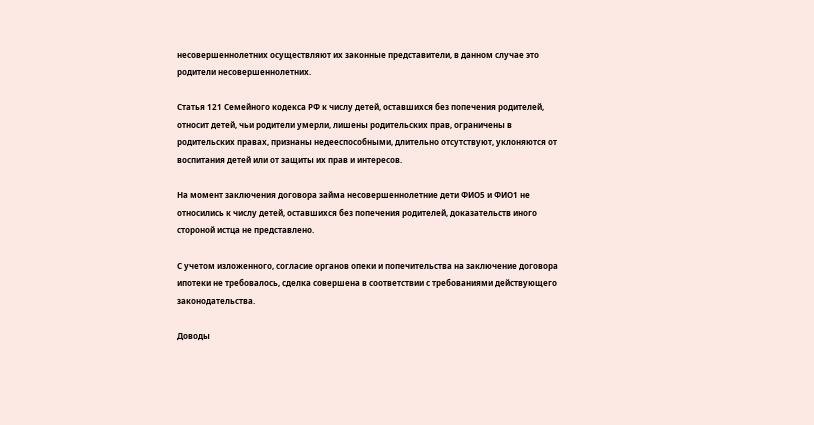несовершеннолетних осуществляют их законные представители, в данном случае это родители несовершеннолетних.

Статья 121 Семейного кодекса РФ к числу детей, оставшихся без попечения родителей, относит детей, чьи родители умерли, лишены родительских прав, ограничены в родительских правах, признаны недееспособными, длительно отсутствуют, уклоняются от воспитания детей или от защиты их прав и интересов.

На момент заключения договора займа несовершеннолетние дети ФИО5 и ФИО1 не относились к числу детей, оставшихся без попечения родителей, доказательств иного стороной истца не представлено.

С учетом изложенного, согласие органов опеки и попечительства на заключение договора ипотеки не требовалось, сделка совершена в соответствии с требованиями действующего законодательства.

Доводы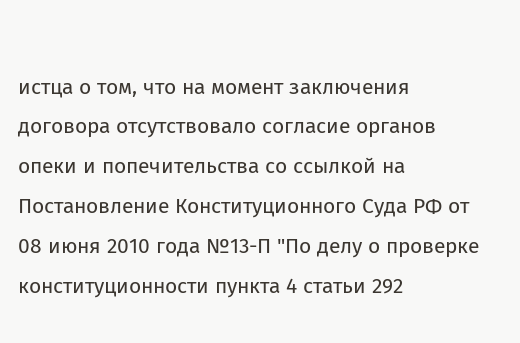истца о том, что на момент заключения договора отсутствовало согласие органов опеки и попечительства со ссылкой на Постановление Конституционного Суда РФ от 08 июня 2010 года №13-П "По делу о проверке конституционности пункта 4 статьи 292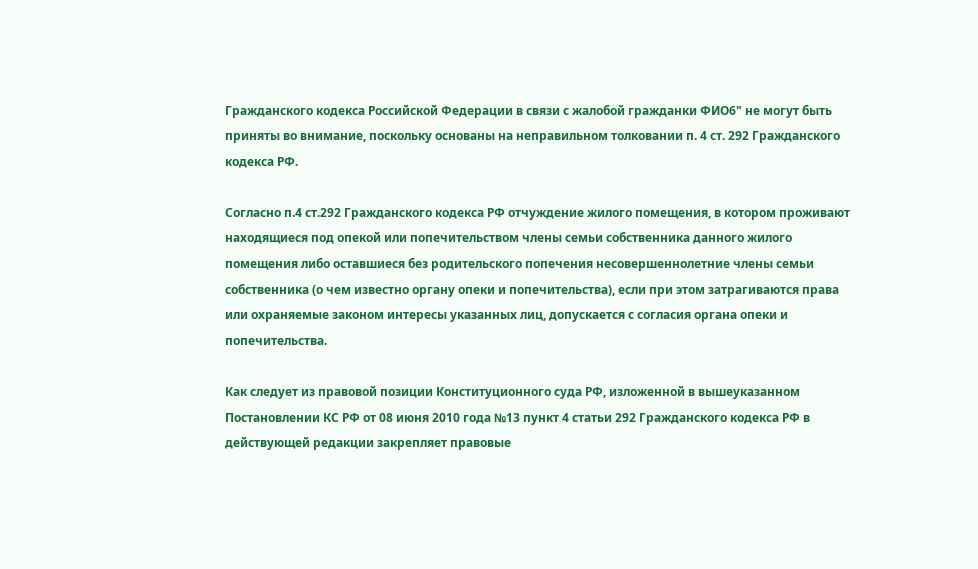Гражданского кодекса Российской Федерации в связи с жалобой гражданки ФИО6" не могут быть приняты во внимание, поскольку основаны на неправильном толковании п. 4 ст. 292 Гражданского кодекса РФ.

Согласно п.4 ст.292 Гражданского кодекса РФ отчуждение жилого помещения, в котором проживают находящиеся под опекой или попечительством члены семьи собственника данного жилого помещения либо оставшиеся без родительского попечения несовершеннолетние члены семьи собственника (о чем известно органу опеки и попечительства), если при этом затрагиваются права или охраняемые законом интересы указанных лиц, допускается с согласия органа опеки и попечительства.

Как следует из правовой позиции Конституционного суда РФ, изложенной в вышеуказанном Постановлении КС РФ от 08 июня 2010 года №13 пункт 4 статьи 292 Гражданского кодекса РФ в действующей редакции закрепляет правовые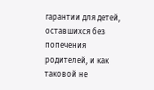гарантии для детей, оставшихся без попечения родителей, и как таковой не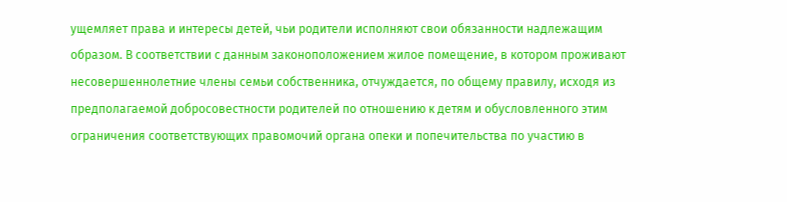ущемляет права и интересы детей, чьи родители исполняют свои обязанности надлежащим образом. В соответствии с данным законоположением жилое помещение, в котором проживают несовершеннолетние члены семьи собственника, отчуждается, по общему правилу, исходя из предполагаемой добросовестности родителей по отношению к детям и обусловленного этим ограничения соответствующих правомочий органа опеки и попечительства по участию в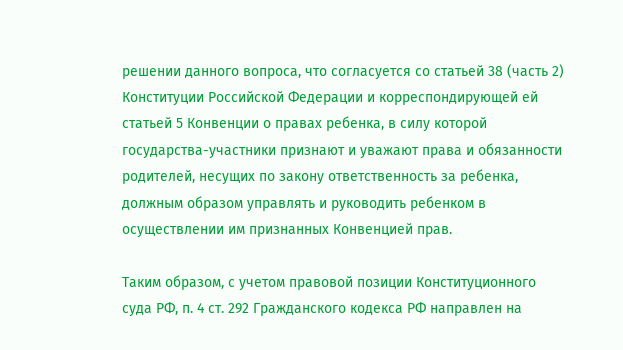решении данного вопроса, что согласуется со статьей 38 (часть 2) Конституции Российской Федерации и корреспондирующей ей статьей 5 Конвенции о правах ребенка, в силу которой государства-участники признают и уважают права и обязанности родителей, несущих по закону ответственность за ребенка, должным образом управлять и руководить ребенком в осуществлении им признанных Конвенцией прав.

Таким образом, с учетом правовой позиции Конституционного суда РФ, п. 4 ст. 292 Гражданского кодекса РФ направлен на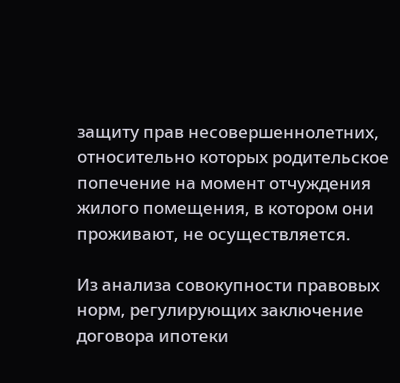защиту прав несовершеннолетних, относительно которых родительское попечение на момент отчуждения жилого помещения, в котором они проживают, не осуществляется.

Из анализа совокупности правовых норм, регулирующих заключение договора ипотеки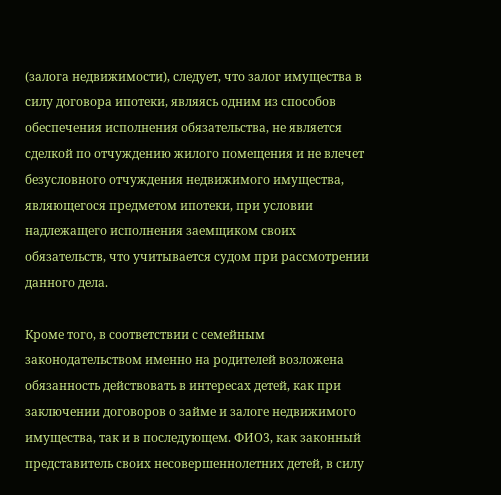(залога недвижимости), следует, что залог имущества в силу договора ипотеки, являясь одним из способов обеспечения исполнения обязательства, не является сделкой по отчуждению жилого помещения и не влечет безусловного отчуждения недвижимого имущества, являющегося предметом ипотеки, при условии надлежащего исполнения заемщиком своих обязательств, что учитывается судом при рассмотрении данного дела.

Кроме того, в соответствии с семейным законодательством именно на родителей возложена обязанность действовать в интересах детей, как при заключении договоров о займе и залоге недвижимого имущества, так и в последующем. ФИО3, как законный представитель своих несовершеннолетних детей, в силу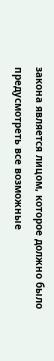закона является лицом, которое должно было предусмотреть все возможные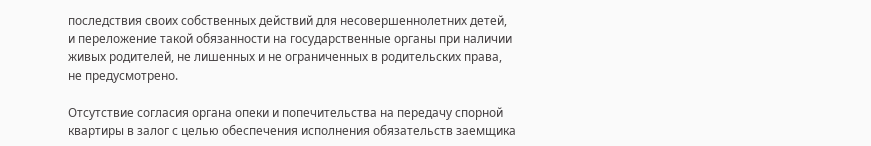последствия своих собственных действий для несовершеннолетних детей, и переложение такой обязанности на государственные органы при наличии живых родителей, не лишенных и не ограниченных в родительских права, не предусмотрено.

Отсутствие согласия органа опеки и попечительства на передачу спорной квартиры в залог с целью обеспечения исполнения обязательств заемщика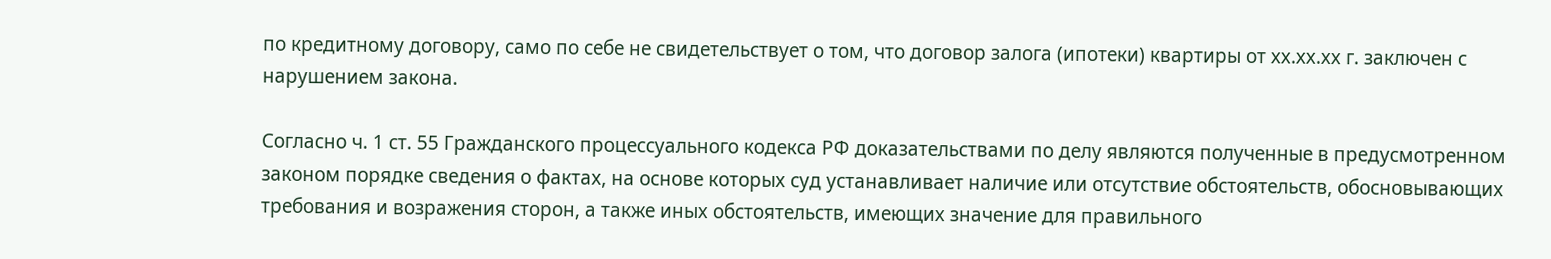по кредитному договору, само по себе не свидетельствует о том, что договор залога (ипотеки) квартиры от хх.хх.хх г. заключен с нарушением закона.

Согласно ч. 1 ст. 55 Гражданского процессуального кодекса РФ доказательствами по делу являются полученные в предусмотренном законом порядке сведения о фактах, на основе которых суд устанавливает наличие или отсутствие обстоятельств, обосновывающих требования и возражения сторон, а также иных обстоятельств, имеющих значение для правильного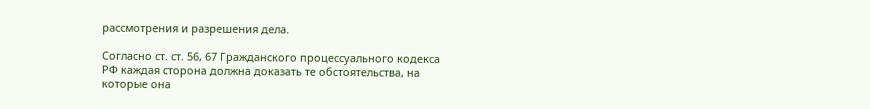рассмотрения и разрешения дела.

Согласно ст. ст. 56, 67 Гражданского процессуального кодекса РФ каждая сторона должна доказать те обстоятельства, на которые она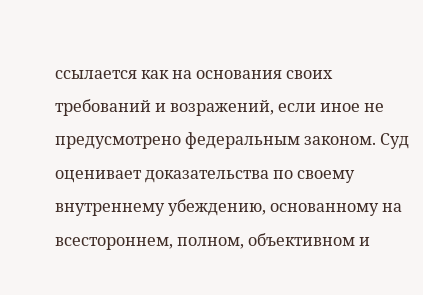ссылается как на основания своих требований и возражений, если иное не предусмотрено федеральным законом. Суд оценивает доказательства по своему внутреннему убеждению, основанному на всестороннем, полном, объективном и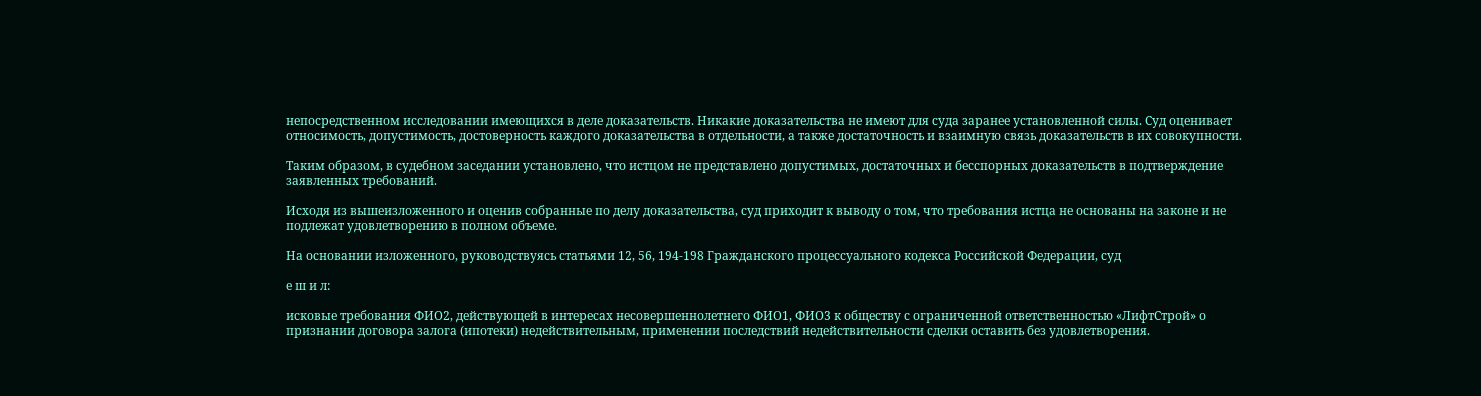непосредственном исследовании имеющихся в деле доказательств. Никакие доказательства не имеют для суда заранее установленной силы. Суд оценивает относимость, допустимость, достоверность каждого доказательства в отдельности, а также достаточность и взаимную связь доказательств в их совокупности.

Таким образом, в судебном заседании установлено, что истцом не представлено допустимых, достаточных и бесспорных доказательств в подтверждение заявленных требований.

Исходя из вышеизложенного и оценив собранные по делу доказательства, суд приходит к выводу о том, что требования истца не основаны на законе и не подлежат удовлетворению в полном объеме.

На основании изложенного, руководствуясь статьями 12, 56, 194-198 Гражданского процессуального кодекса Российской Федерации, суд

е ш и л:

исковые требования ФИО2, действующей в интересах несовершеннолетнего ФИО1, ФИО3 к обществу с ограниченной ответственностью «ЛифтСтрой» о признании договора залога (ипотеки) недействительным, применении последствий недействительности сделки оставить без удовлетворения.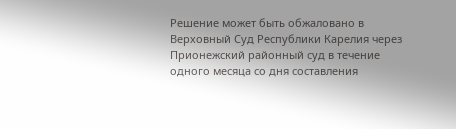Решение может быть обжаловано в Верховный Суд Республики Карелия через Прионежский районный суд в течение одного месяца со дня составления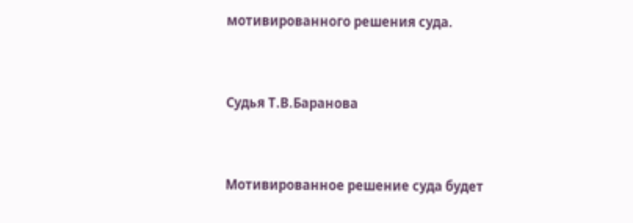мотивированного решения суда.


Судья Т.В.Баранова


Мотивированное решение суда будет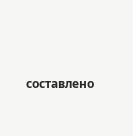составлено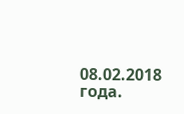08.02.2018 года.